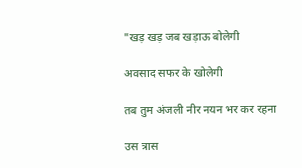"खड़ खड़ जब खड़ाऊ बोलेगी

अवसाद सफर के खोलेगी

तब तुम अंजली नीर नयन भर कर रहना

उस त्रास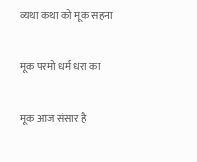व्यथा कथा को मूक सहना

मूक परमो धर्म धरा का

मूक आज संसार है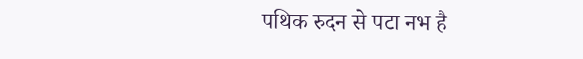पथिक रुदन से पटा नभ है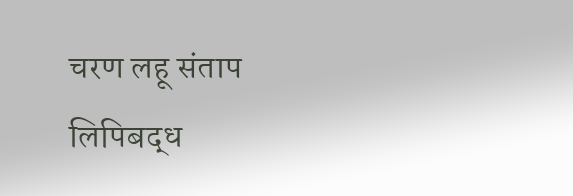चरण लहू संताप लिपिबद्ध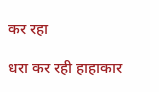कर रहा

धरा कर रही हाहाकार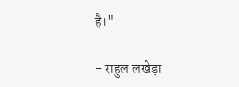है।"

- राहुल लखेड़ा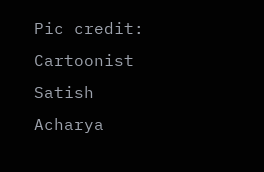Pic credit: Cartoonist Satish Acharya